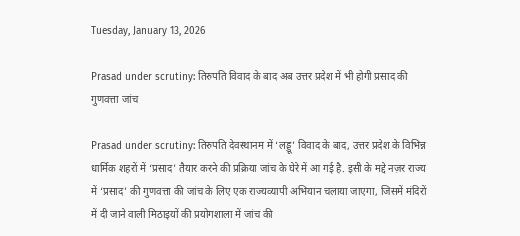Tuesday, January 13, 2026

Prasad under scrutiny: तिरुपति विवाद के बाद अब उत्तर प्रदेश में भी होगी प्रसाद की गुणवत्ता जांच

Prasad under scrutiny: तिरुपति देवस्थानम में ‘लड्डू’ विवाद के बाद, उत्तर प्रदेश के विभिन्न धार्मिक शहरों में ‘प्रसाद’ तैयार करने की प्रक्रिया जांच के घेरे में आ गई है. इसी के मद्दे नज़र राज्य में ‘प्रसाद’ की गुणवत्ता की जांच के लिए एक राज्यव्यापी अभियान चलाया जाएगा, जिसमें मंदिरों में दी जाने वाली मिठाइयों की प्रयोगशाला में जांच की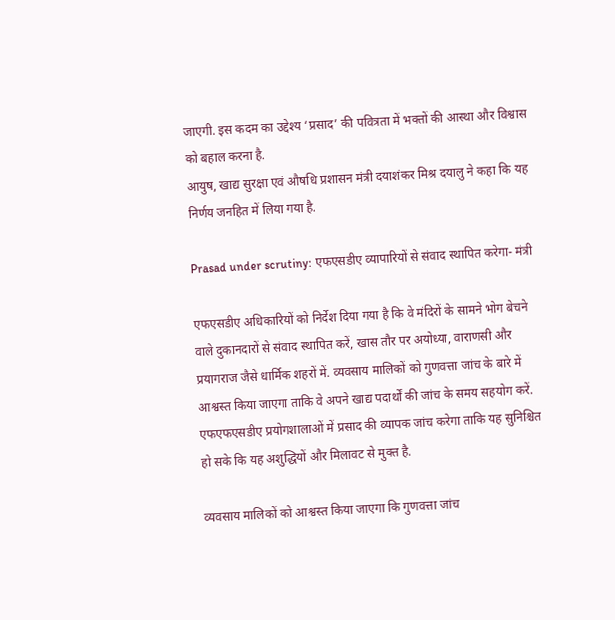जाएगी. इस कदम का उद्देश्य ‘प्रसाद’ की पवित्रता में भक्तों की आस्था और विश्वास को बहाल करना है.
आयुष, खाद्य सुरक्षा एवं औषधि प्रशासन मंत्री दयाशंकर मिश्र दयालु ने कहा कि यह निर्णय जनहित में लिया गया है.

Prasad under scrutiny: एफएसडीए व्यापारियों से संवाद स्थापित करेगा- मंत्री

एफएसडीए अधिकारियों को निर्देश दिया गया है कि वे मंदिरों के सामने भोग बेचने वाले दुकानदारों से संवाद स्थापित करें, खास तौर पर अयोध्या, वाराणसी और प्रयागराज जैसे धार्मिक शहरों में. व्यवसाय मालिकों को गुणवत्ता जांच के बारे में आश्वस्त किया जाएगा ताकि वे अपने खाद्य पदार्थों की जांच के समय सहयोग करें. एफएफएसडीए प्रयोगशालाओं में प्रसाद की व्यापक जांच करेगा ताकि यह सुनिश्चित हो सके कि यह अशुद्धियों और मिलावट से मुक्त है.

व्यवसाय मालिकों को आश्वस्त किया जाएगा कि गुणवत्ता जांच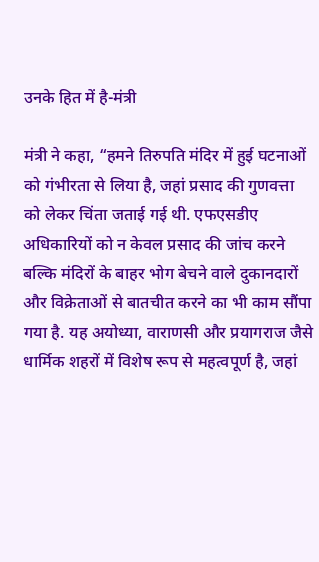उनके हित में है-मंत्री

मंत्री ने कहा, “हमने तिरुपति मंदिर में हुई घटनाओं को गंभीरता से लिया है, जहां प्रसाद की गुणवत्ता को लेकर चिंता जताई गई थी. एफएसडीए अधिकारियों को न केवल प्रसाद की जांच करने बल्कि मंदिरों के बाहर भोग बेचने वाले दुकानदारों और विक्रेताओं से बातचीत करने का भी काम सौंपा गया है. यह अयोध्या, वाराणसी और प्रयागराज जैसे धार्मिक शहरों में विशेष रूप से महत्वपूर्ण है, जहां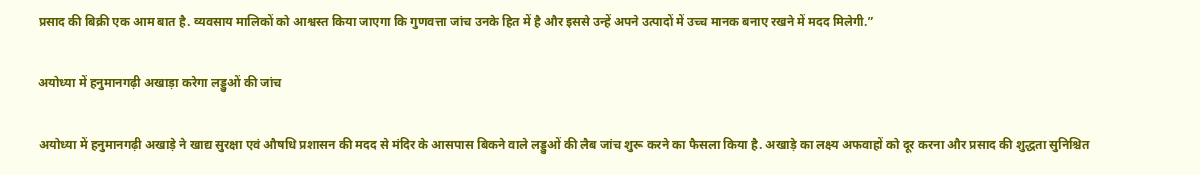प्रसाद की बिक्री एक आम बात है. व्यवसाय मालिकों को आश्वस्त किया जाएगा कि गुणवत्ता जांच उनके हित में है और इससे उन्हें अपने उत्पादों में उच्च मानक बनाए रखने में मदद मिलेगी.”

अयोध्या में हनुमानगढ़ी अखाड़ा करेगा लड्डुओं की जांच

अयोध्या में हनुमानगढ़ी अखाड़े ने खाद्य सुरक्षा एवं औषधि प्रशासन की मदद से मंदिर के आसपास बिकने वाले लड्डुओं की लैब जांच शुरू करने का फैसला किया है. अखाड़े का लक्ष्य अफवाहों को दूर करना और प्रसाद की शुद्धता सुनिश्चित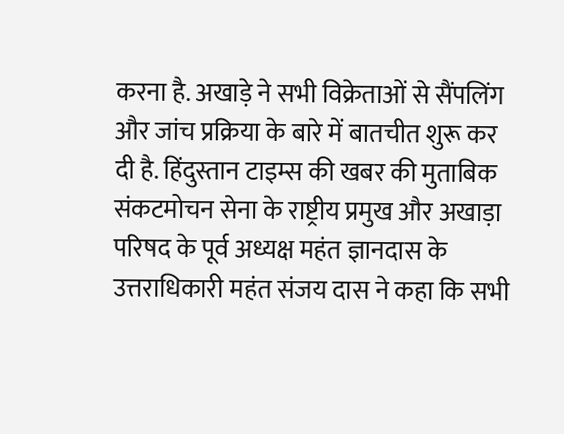करना है. अखाड़े ने सभी विक्रेताओं से सैंपलिंग और जांच प्रक्रिया के बारे में बातचीत शुरू कर दी है. हिंदुस्तान टाइम्स की खबर की मुताबिक संकटमोचन सेना के राष्ट्रीय प्रमुख और अखाड़ा परिषद के पूर्व अध्यक्ष महंत ज्ञानदास के उत्तराधिकारी महंत संजय दास ने कहा कि सभी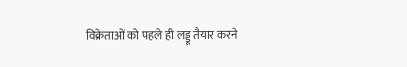विक्रेताओं को पहले ही लड्डू तैयार करने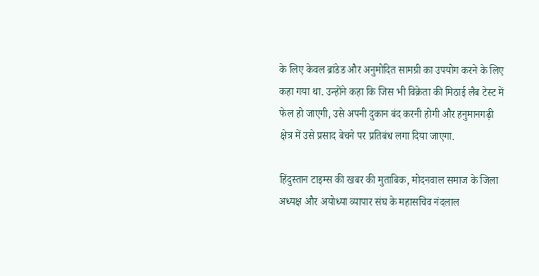के लिए केवल ब्रांडेड और अनुमोदित सामग्री का उपयोग करने के लिए कहा गया था. उन्होंने कहा कि जिस भी विक्रेता की मिठाई लैब टेस्ट में फेल हो जाएगी, उसे अपनी दुकान बंद करनी होगी और हनुमानगढ़ी क्षेत्र में उसे प्रसाद बेचने पर प्रतिबंध लगा दिया जाएगा.

हिंदुस्तान टाइम्स की खबर की मुताबिक, मोदनवाल समाज के जिला अध्यक्ष और अयोध्या व्यापार संघ के महासचिव नंदलाल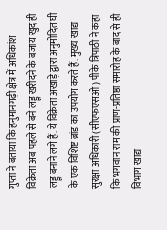गुप्ता ने बताया कि हनुमानगढ़ी क्षेत्र में अधिकांश विक्रेता अब पहले से बने लड्डू खरीदने के बजाय खुद ही लड्डू बनाने लगे हैं. ये विक्रेता अखाड़े द्वारा अनुमोदित घी के एक विशिष्ट ब्रांड का उपयोग करते हैं. मुख्य खाद्य सुरक्षा अधिकारी (सीएफएसओ) पीके त्रिपाठी ने कहा कि भगवान राम की प्राण-प्रतिष्ठा समारोह के बाद से ही विभाग खाद्य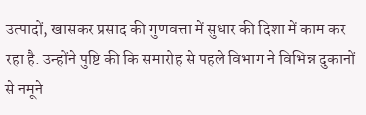उत्पादों, खासकर प्रसाद की गुणवत्ता में सुधार की दिशा में काम कर रहा है. उन्होंने पुष्टि की कि समारोह से पहले विभाग ने विभिन्न दुकानों से नमूने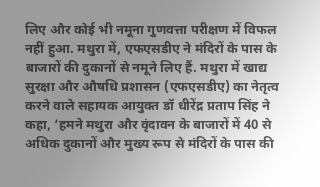लिए और कोई भी नमूना गुणवत्ता परीक्षण में विफल नहीं हुआ. मथुरा में, एफएसडीए ने मंदिरों के पास के बाजारों की दुकानों से नमूने लिए हैं. मथुरा में खाद्य सुरक्षा और औषधि प्रशासन (एफएसडीए) का नेतृत्व करने वाले सहायक आयुक्त डॉ धीरेंद्र प्रताप सिंह ने कहा, ‘हमने मथुरा और वृंदावन के बाजारों में 40 से अधिक दुकानों और मुख्य रूप से मंदिरों के पास की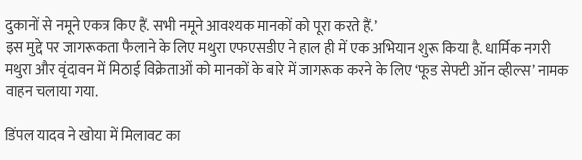दुकानों से नमूने एकत्र किए हैं. सभी नमूने आवश्यक मानकों को पूरा करते हैं.’
इस मुद्दे पर जागरूकता फैलाने के लिए मथुरा एफएसडीए ने हाल ही में एक अभियान शुरू किया है. धार्मिक नगरी मथुरा और वृंदावन में मिठाई विक्रेताओं को मानकों के बारे में जागरूक करने के लिए ‘फूड सेफ्टी ऑन व्हील्स’ नामक वाहन चलाया गया.

डिंपल यादव ने खोया में मिलावट का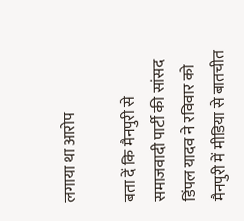लगाया था आरोप

बता दें कि मैनपुरी से समाजवादी पार्टी की सांसद डिंपल यादव ने रविवार को मैनपुरी में मीडिया से बातचीत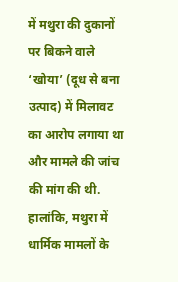में मथुरा की दुकानों पर बिकने वाले ‘खोया’ (दूध से बना उत्पाद) में मिलावट का आरोप लगाया था और मामले की जांच की मांग की थी.
हालांकि, मथुरा में धार्मिक मामलों के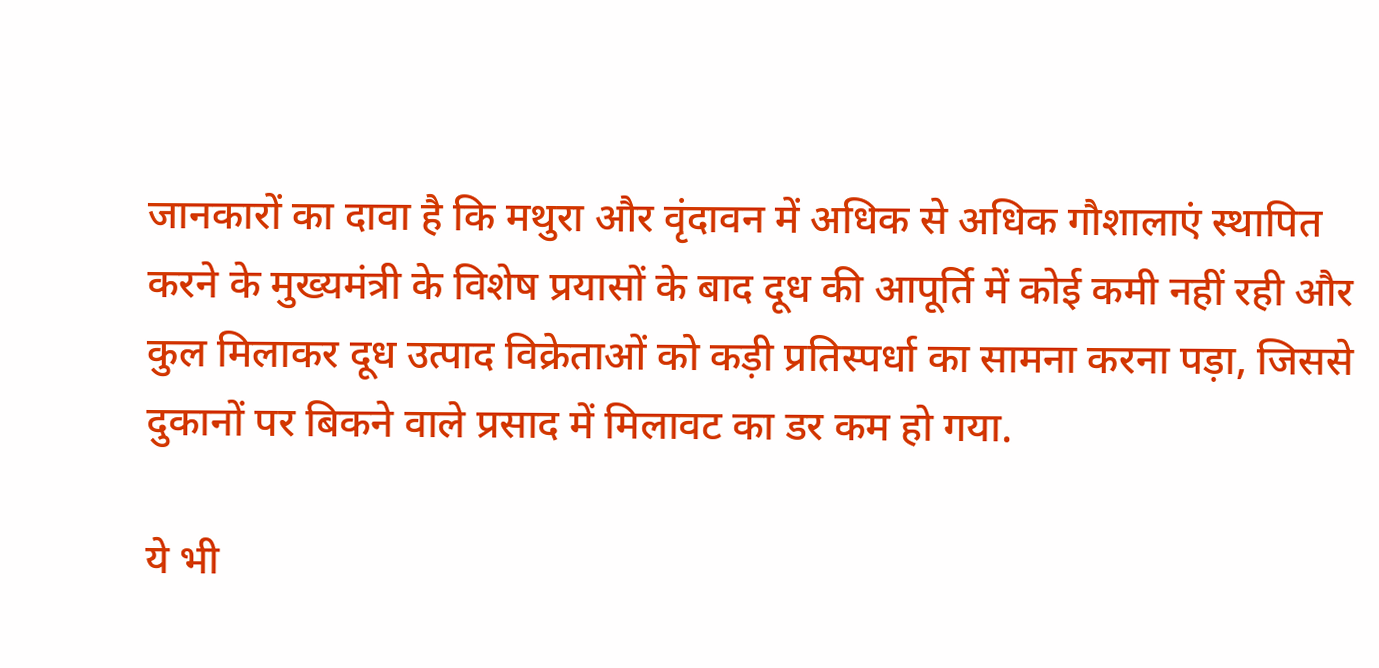जानकारों का दावा है कि मथुरा और वृंदावन में अधिक से अधिक गौशालाएं स्थापित करने के मुख्यमंत्री के विशेष प्रयासों के बाद दूध की आपूर्ति में कोई कमी नहीं रही और कुल मिलाकर दूध उत्पाद विक्रेताओं को कड़ी प्रतिस्पर्धा का सामना करना पड़ा, जिससे दुकानों पर बिकने वाले प्रसाद में मिलावट का डर कम हो गया.

ये भी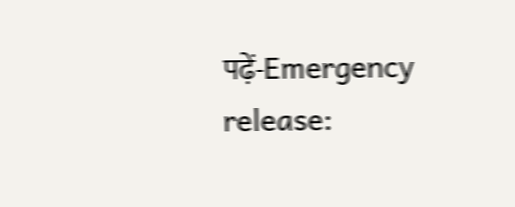पढ़ें-Emergency release: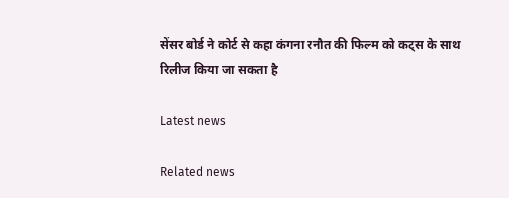सेंसर बोर्ड ने कोर्ट से कहा कंगना रनौत की फिल्म को कट्स के साथ रिलीज किया जा सकता है

Latest news

Related news